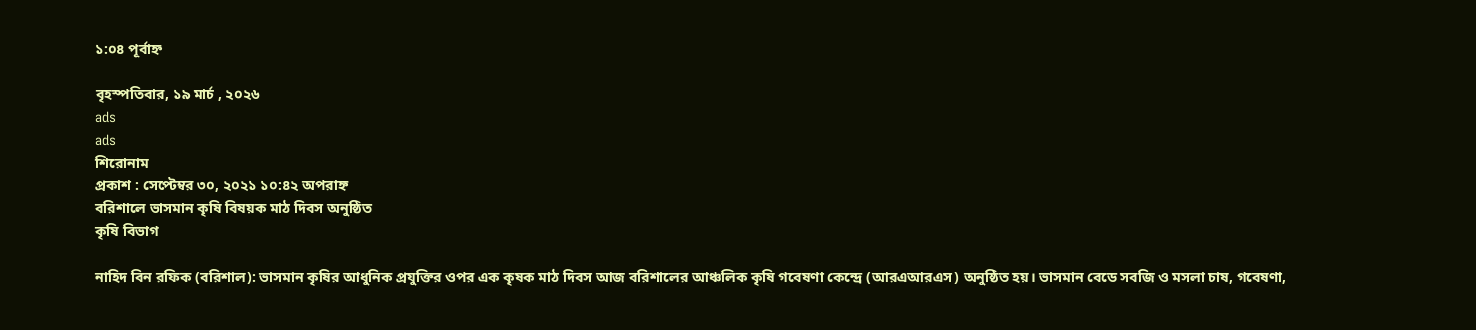১:০৪ পূর্বাহ্ন

বৃহস্পতিবার, ১৯ মার্চ , ২০২৬
ads
ads
শিরোনাম
প্রকাশ : সেপ্টেম্বর ৩০, ২০২১ ১০:৪২ অপরাহ্ন
বরিশালে ভাসমান কৃষি বিষয়ক মাঠ দিবস অনুষ্ঠিত
কৃষি বিভাগ

নাহিদ বিন রফিক (বরিশাল): ভাসমান কৃষির আধুনিক প্রযুক্তির ওপর এক কৃষক মাঠ দিবস আজ বরিশালের আঞ্চলিক কৃষি গবেষণা কেন্দ্রে (আরএআরএস) অনুষ্ঠিত হয়। ভাসমান বেডে সবজি ও মসলা চাষ, গবেষণা,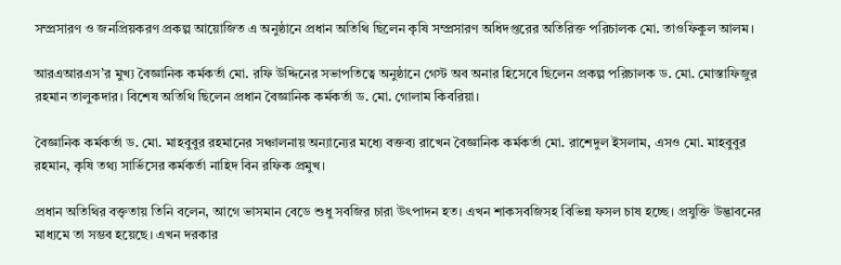সম্প্রসারণ ও জনপ্রিয়করণ প্রকল্প আয়োজিত এ অনুষ্ঠানে প্রধান অতিথি ছিলেন কৃষি সম্প্রসারণ অধিদপ্তরের অতিরিক্ত পরিচালক মো. তাওফিকুল আলম।

আরএআরএস’র মুখ্য বৈজ্ঞানিক কর্মকর্তা মো. রফি উদ্দিনের সভাপতিত্বে অনুষ্ঠানে গেস্ট অব অনার হিসেবে ছিলেন প্রকল্প পরিচালক ড. মো. মোস্তাফিজুর রহমান তালুকদার। বিশেষ অতিথি ছিলেন প্রধান বৈজ্ঞানিক কর্মকর্তা ড. মো. গোলাম কিবরিয়া।

বৈজ্ঞানিক কর্মকর্তা ড. মো. মাহবুবুর রহমানের সঞ্চালনায় অন্যান্যের মধ্যে বক্তব্য রাখেন বৈজ্ঞানিক কর্মকর্তা মো. রাশেদুল ইসলাম, এসও মো. মাহবুবুর রহমান, কৃষি তথ্য সার্ভিসের কর্মকর্তা নাহিদ বিন রফিক প্রমুখ।

প্রধান অতিথির বক্তৃতায় তিনি বলেন, আগে ভাসমান বেডে শুধু সবজির চারা উৎপাদন হত। এখন শাকসবজিসহ বিভিন্ন ফসল চাষ হচ্ছে। প্রযুক্তি উদ্ভাবনের মাধ্যমে তা সম্ভব হয়েছে। এখন দরকার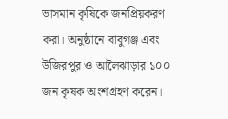ভাসমান কৃষিকে জনপ্রিয়করণ করা। অনুষ্ঠানে বাবুগঞ্জ এবং উজিরপুর ও আলৈঝাড়ার ১০০ জন কৃষক অংশগ্রহণ করেন।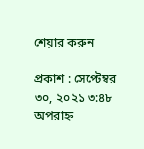শেয়ার করুন

প্রকাশ : সেপ্টেম্বর ৩০, ২০২১ ৩:৪৮ অপরাহ্ন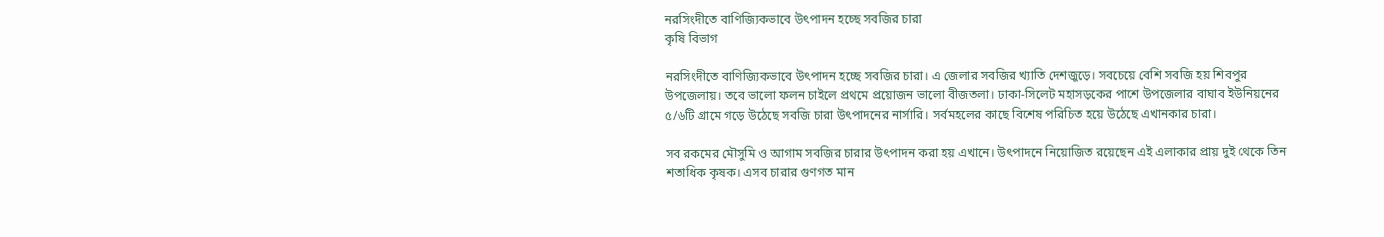নরসিংদীতে বাণিজ্যিকভাবে উৎপাদন হচ্ছে সবজির চারা
কৃষি বিভাগ

নরসিংদীতে বাণিজ্যিকভাবে উৎপাদন হচ্ছে সবজির চারা। এ জেলার সবজির খ্যাতি দেশজুড়ে। সবচেয়ে বেশি সবজি হয় শিবপুর উপজেলায়। তবে ভালো ফলন চাইলে প্রথমে প্রয়োজন ভালো বীজতলা। ঢাকা-সিলেট মহাসড়কের পাশে উপজেলার বাঘাব ইউনিয়নের ৫/৬টি গ্রামে গড়ে উঠেছে সবজি চারা উৎপাদনের নার্সারি। সর্বমহলের কাছে বিশেষ পরিচিত হয়ে উঠেছে এখানকার চারা।

সব রকমের মৌসুমি ও আগাম সবজির চারার উৎপাদন করা হয় এখানে। উৎপাদনে নিয়োজিত রয়েছেন এই এলাকার প্রায় দুই থেকে তিন শতাধিক কৃষক। এসব চারার গুণগত মান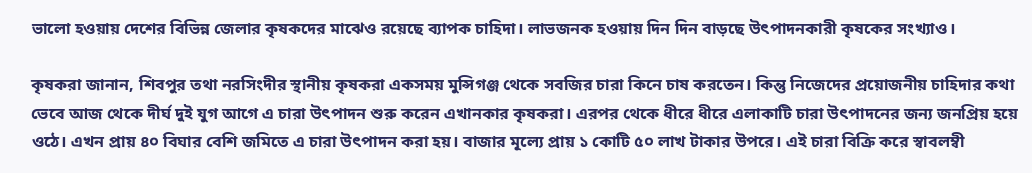ভালো হওয়ায় দেশের বিভিন্ন জেলার কৃষকদের মাঝেও রয়েছে ব্যাপক চাহিদা। লাভজনক হওয়ায় দিন দিন বাড়ছে উৎপাদনকারী কৃষকের সংখ্যাও।

কৃষকরা জানান, শিবপুর তথা নরসিংদীর স্থানীয় কৃষকরা একসময় মুন্সিগঞ্জ থেকে সবজির চারা কিনে চাষ করতেন। কিন্তু নিজেদের প্রয়োজনীয় চাহিদার কথা ভেবে আজ থেকে দীর্ঘ দুই যুগ আগে এ চারা উৎপাদন শুরু করেন এখানকার কৃষকরা। এরপর থেকে ধীরে ধীরে এলাকাটি চারা উৎপাদনের জন্য জনপ্রিয় হয়ে ওঠে। এখন প্রায় ৪০ বিঘার বেশি জমিতে এ চারা উৎপাদন করা হয়। বাজার মূল্যে প্রায় ১ কোটি ৫০ লাখ টাকার উপরে। এই চারা বিক্রি করে স্বাবলম্বী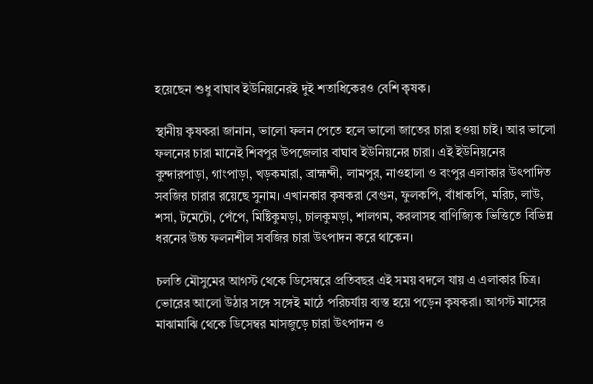হয়েছেন শুধু বাঘাব ইউনিয়নেরই দুই শতাধিকেরও বেশি কৃষক।

স্থানীয় কৃষকরা জানান, ভালো ফলন পেতে হলে ভালো জাতের চারা হওয়া চাই। আর ভালো ফলনের চারা মানেই শিবপুর উপজেলার বাঘাব ইউনিয়নের চারা। এই ইউনিয়নের কুন্দারপাড়া, গাংপাড়া, খড়কমারা, ব্রাহ্মন্দী, লামপুর, নাওহালা ও বংপুর এলাকার উৎপাদিত সবজির চারার রয়েছে সুনাম। এখানকার কৃষকরা বেগুন, ফুলকপি, বাঁধাকপি, মরিচ, লাউ, শসা, টমেটো, পেঁপে, মিষ্টিকুমড়া, চালকুমড়া, শালগম, করলাসহ বাণিজ্যিক ভিত্তিতে বিভিন্ন ধরনের উচ্চ ফলনশীল সবজির চারা উৎপাদন করে থাকেন।

চলতি মৌসুমের আগস্ট থেকে ডিসেম্বরে প্রতিবছর এই সময় বদলে যায় এ এলাকার চিত্র। ভোরের আলো উঠার সঙ্গে সঙ্গেই মাঠে পরিচর্যায় ব্যস্ত হয়ে পড়েন কৃষকরা। আগস্ট মাসের মাঝামাঝি থেকে ডিসেম্বর মাসজুড়ে চারা উৎপাদন ও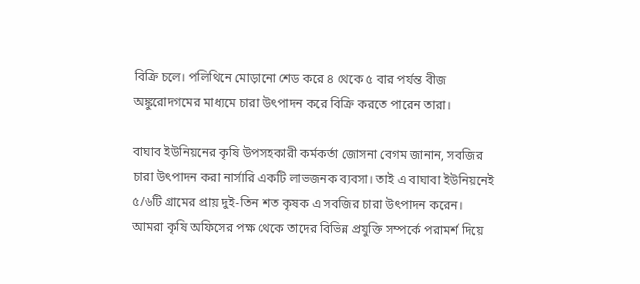বিক্রি চলে। পলিথিনে মোড়ানো শেড করে ৪ থেকে ৫ বার পর্যন্ত বীজ অঙ্কুরোদগমের মাধ্যমে চারা উৎপাদন করে বিক্রি করতে পারেন তারা।

বাঘাব ইউনিয়নের কৃষি উপসহকারী কর্মকর্তা জোসনা বেগম জানান, সবজির চারা উৎপাদন করা নার্সারি একটি লাভজনক ব্যবসা। তাই এ বাঘাবা ইউনিয়নেই ৫/৬টি গ্রামের প্রায় দুই-তিন শত কৃষক এ সবজির চারা উৎপাদন করেন। আমরা কৃষি অফিসের পক্ষ থেকে তাদের বিভিন্ন প্রযুক্তি সম্পর্কে পরামর্শ দিয়ে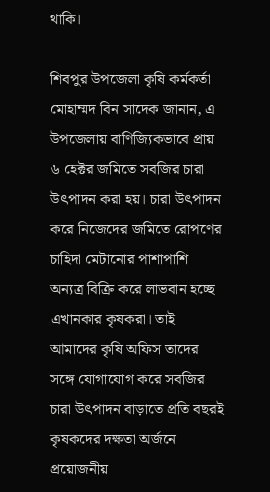থাকি।

শিবপুর উপজেলা কৃষি কর্মকর্তা মোহাম্মদ বিন সাদেক জানান, এ উপজেলায় বাণিজ্যিকভাবে প্রায় ৬ হেক্টর জমিতে সবজির চারা উৎপাদন করা হয়। চারা উৎপাদন করে নিজেদের জমিতে রোপণের চাহিদা মেটানোর পাশাপাশি অন্যত্র বিক্রি করে লাভবান হচ্ছে এখানকার কৃষকরা। তাই আমাদের কৃষি অফিস তাদের সঙ্গে যোগাযোগ করে সবজির চারা উৎপাদন বাড়াতে প্রতি বছরই কৃষকদের দক্ষতা অর্জনে প্রয়োজনীয়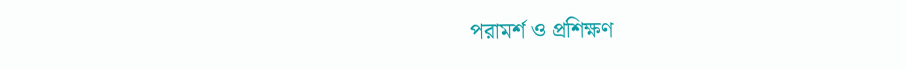পরামর্শ ও প্রশিক্ষণ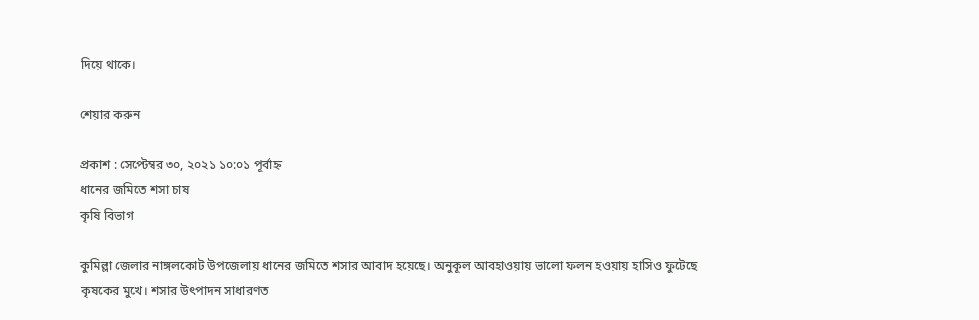দিয়ে থাকে।

শেয়ার করুন

প্রকাশ : সেপ্টেম্বর ৩০, ২০২১ ১০:০১ পূর্বাহ্ন
ধানের জমিতে শসা চাষ
কৃষি বিভাগ

কুমিল্লা জেলার নাঙ্গলকোট উপজেলায় ধানের জমিতে শসার আবাদ হয়েছে। অনুকূল আবহাওয়ায় ভালো ফলন হওয়ায় হাসিও ফুটেছে কৃষকের মুখে। শসার উৎপাদন সাধারণত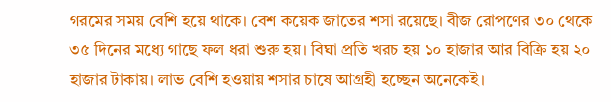গরমের সময় বেশি হয়ে থাকে। বেশ কয়েক জাতের শসা রয়েছে। বীজ রোপণের ৩০ থেকে ৩৫ দিনের মধ্যে গাছে ফল ধরা শুরু হয়। বিঘা প্রতি খরচ হয় ১০ হাজার আর বিক্রি হয় ২০ হাজার টাকায়। লাভ বেশি হওয়ায় শসার চাষে আগ্রহী হচ্ছেন অনেকেই।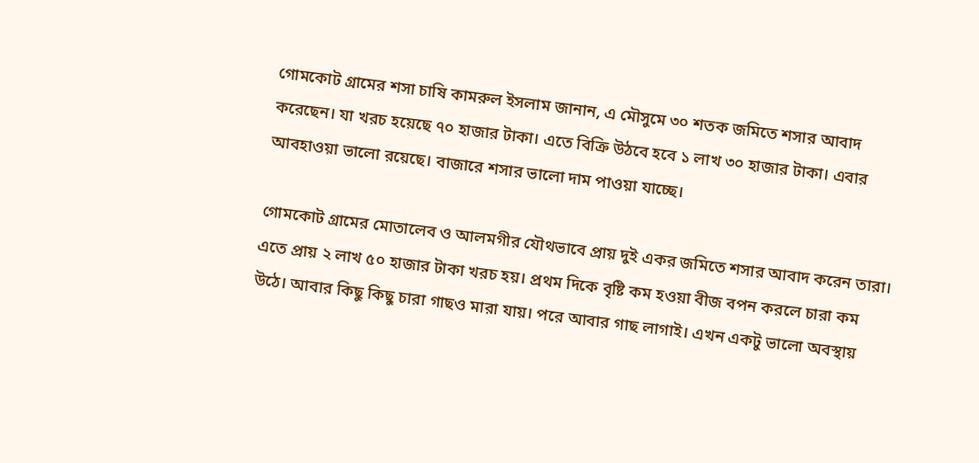গোমকোট গ্রামের শসা চাষি কামরুল ইসলাম জানান, এ মৌসুমে ৩০ শতক জমিতে শসার আবাদ করেছেন। যা খরচ হয়েছে ৭০ হাজার টাকা। এতে বিক্রি উঠবে হবে ১ লাখ ৩০ হাজার টাকা। এবার আবহাওয়া ভালো রয়েছে। বাজারে শসার ভালো দাম পাওয়া যাচ্ছে।

গোমকোট গ্রামের মোতালেব ও আলমগীর যৌথভাবে প্রায় দুই একর জমিতে শসার আবাদ করেন তারা। এতে প্রায় ২ লাখ ৫০ হাজার টাকা খরচ হয়। প্রথম দিকে বৃষ্টি কম হওয়া বীজ বপন করলে চারা কম উঠে। আবার কিছু কিছু চারা গাছও মারা যায়। পরে আবার গাছ লাগাই। এখন একটু ভালো অবস্থায়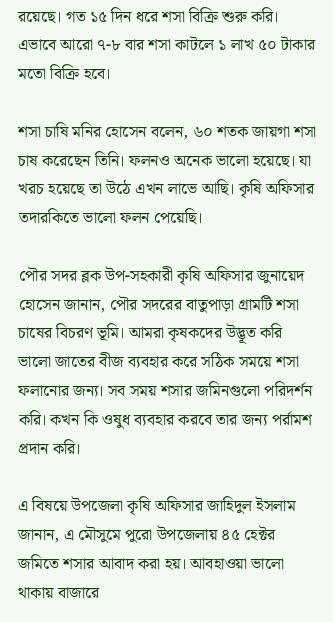রয়েছে। গত ১৫ দিন ধরে শসা বিক্রি শুরু করি। এভাবে আরো ৭-৮ বার শসা কাটলে ১ লাখ ৫০ টাকার মতো বিক্রি হবে।

শসা চাষি মনির হোসেন বলেন, ৬০ শতক জায়গা শসা চাষ করেছেন তিনি। ফলনও অনেক ভালো হয়েছে। যা খরচ হয়েছে তা উঠে এখন লাভে আছি। কৃষি অফিসার তদারকিতে ভালো ফলন পেয়েছি।

পৌর সদর ব্লক উপ-সহকারী কৃষি অফিসার জুনায়েদ হোসেন জানান, পৌর সদরের বাতুপাড়া গ্রামটি শসা চাষের বিচরণ ভূমি। আমরা কৃষকদের উদ্ভূত করি ভালো জাতের বীজ ব্যবহার করে সঠিক সময়ে শসা ফলানোর জন্য। সব সময় শসার জমিনগুলো পরিদর্শন করি। কখন কি ওষুধ ব্যবহার করবে তার জন্য পর্রামশ প্রদান করি।

এ বিষয়ে উপজেলা কৃষি অফিসার জাহিদুল ইসলাম জানান, এ মৌসুমে পুরো উপজেলায় ৪৫ হেক্টর জমিতে শসার আবাদ করা হয়। আবহাওয়া ভালো থাকায় বাজারে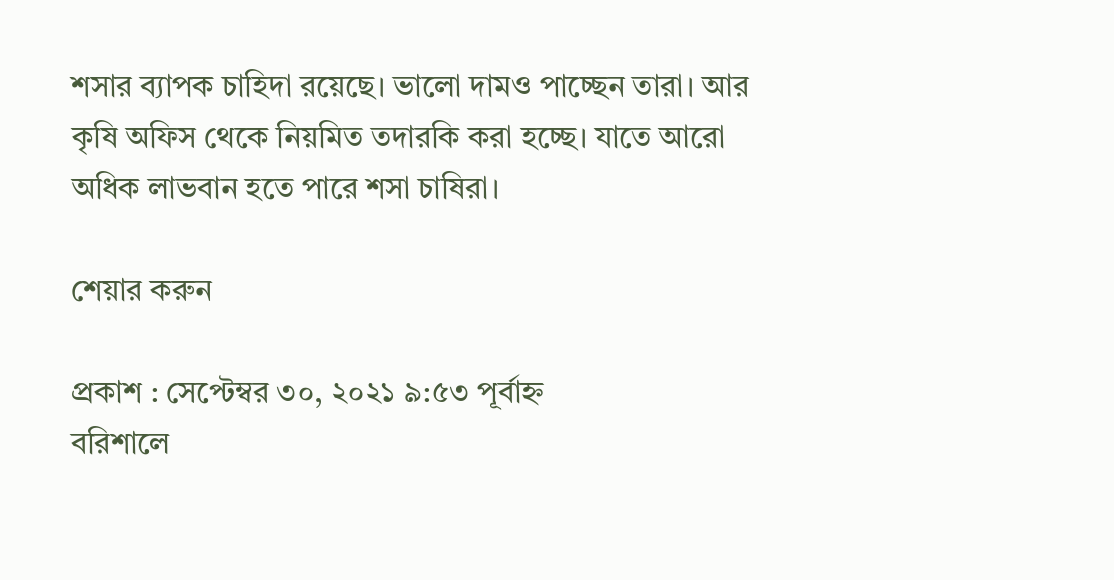শসার ব্যাপক চাহিদা রয়েছে। ভালো দামও পাচ্ছেন তারা। আর কৃষি অফিস থেকে নিয়মিত তদারকি করা হচ্ছে। যাতে আরো অধিক লাভবান হতে পারে শসা চাষিরা।

শেয়ার করুন

প্রকাশ : সেপ্টেম্বর ৩০, ২০২১ ৯:৫৩ পূর্বাহ্ন
বরিশালে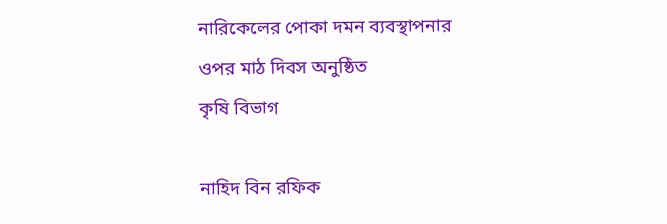নারিকেলের পোকা দমন ব্যবস্থাপনার ওপর মাঠ দিবস অনুষ্ঠিত
কৃষি বিভাগ

নাহিদ বিন রফিক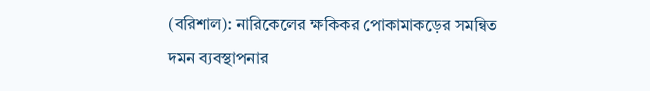(বরিশাল): নারিকেলের ক্ষকিকর পোকামাকড়ের সমন্বিত দমন ব্যবস্থাপনার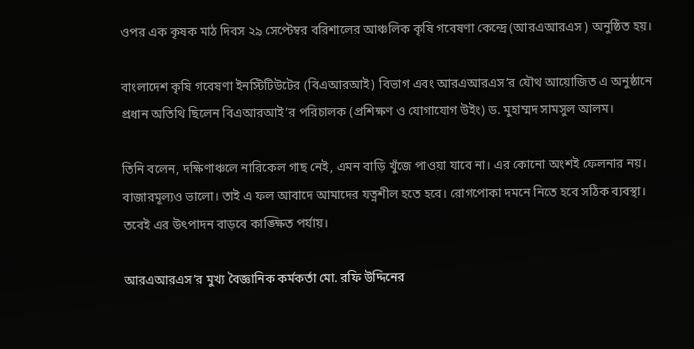ওপর এক কৃষক মাঠ দিবস ২৯ সেপ্টেম্বর বরিশালের আঞ্চলিক কৃষি গবেষণা কেন্দ্রে (আরএআরএস ) অনুষ্ঠিত হয়।

বাংলাদেশ কৃষি গবেষণা ইনস্টিটিউটের (বিএআরআই) বিভাগ এবং আরএআরএস’র যৌথ আয়োজিত এ অনুষ্ঠানে প্রধান অতিথি ছিলেন বিএআরআই’র পরিচালক (প্রশিক্ষণ ও যোগাযোগ উইং) ড. মুহাম্মদ সামসুল আলম।

তিনি বলেন, দক্ষিণাঞ্চলে নারিকেল গাছ নেই, এমন বাড়ি খুঁজে পাওয়া যাবে না। এর কোনো অংশই ফেলনার নয়। বাজারমূল্যও ভালো। তাই এ ফল আবাদে আমাদের যত্নশীল হতে হবে। রোগপোকা দমনে নিতে হবে সঠিক ব্যবস্থা। তবেই এর উৎপাদন বাড়বে কাঙ্ক্ষিত পর্যায়।

আরএআরএস’র মুখ্য বৈজ্ঞানিক কর্মকর্তা মো. রফি উদ্দিনের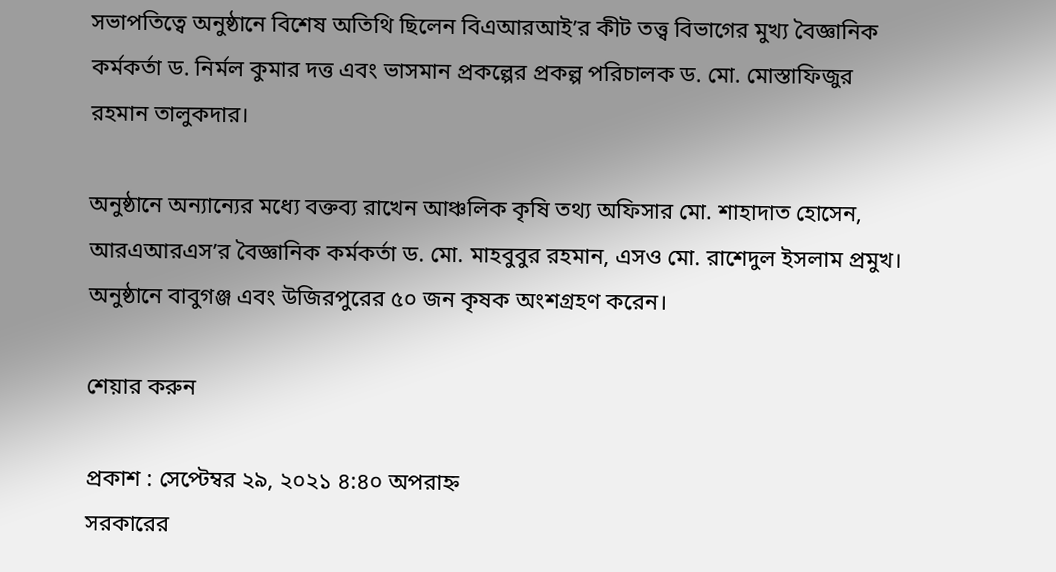সভাপতিত্বে অনুষ্ঠানে বিশেষ অতিথি ছিলেন বিএআরআই’র কীট তত্ত্ব বিভাগের মুখ্য বৈজ্ঞানিক কর্মকর্তা ড. নির্মল কুমার দত্ত এবং ভাসমান প্রকল্পের প্রকল্প পরিচালক ড. মো. মোস্তাফিজুর রহমান তালুকদার।

অনুষ্ঠানে অন্যান্যের মধ্যে বক্তব্য রাখেন আঞ্চলিক কৃষি তথ্য অফিসার মো. শাহাদাত হোসেন, আরএআরএস’র বৈজ্ঞানিক কর্মকর্তা ড. মো. মাহবুবুর রহমান, এসও মো. রাশেদুল ইসলাম প্রমুখ। অনুষ্ঠানে বাবুগঞ্জ এবং উজিরপুরের ৫০ জন কৃষক অংশগ্রহণ করেন।

শেয়ার করুন

প্রকাশ : সেপ্টেম্বর ২৯, ২০২১ ৪:৪০ অপরাহ্ন
সরকারের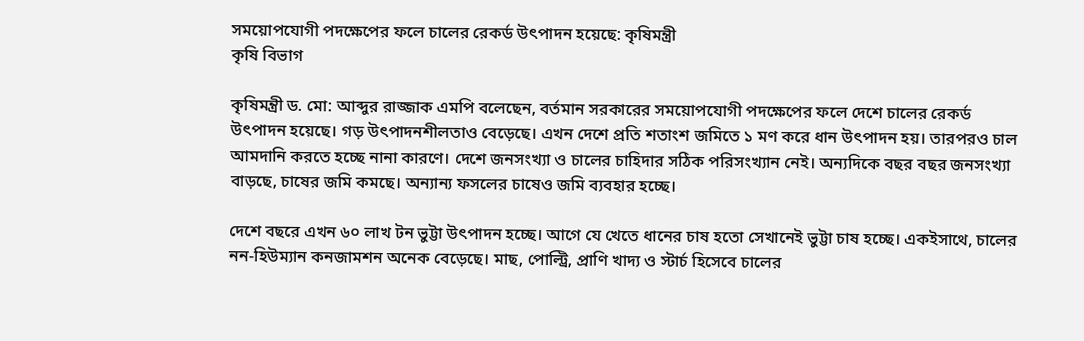সময়োপযোগী পদক্ষেপের ফলে চালের রেকর্ড উৎপাদন হয়েছে: কৃষিমন্ত্রী
কৃষি বিভাগ

কৃষিমন্ত্রী ড. মো: আব্দুর রাজ্জাক এমপি বলেছেন, বর্তমান সরকারের সময়োপযোগী পদক্ষেপের ফলে দেশে চালের রেকর্ড উৎপাদন হয়েছে। গড় উৎপাদনশীলতাও বেড়েছে। এখন দেশে প্রতি শতাংশ জমিতে ১ মণ করে ধান উৎপাদন হয়। তারপরও চাল আমদানি করতে হচ্ছে নানা কারণে। দেশে জনসংখ্যা ও চালের চাহিদার সঠিক পরিসংখ্যান নেই। অন্যদিকে বছর বছর জনসংখ্যা বাড়ছে, চাষের জমি কমছে। অন্যান্য ফসলের চাষেও জমি ব্যবহার হচ্ছে।

দেশে বছরে এখন ৬০ লাখ টন ভুট্টা উৎপাদন হচ্ছে। আগে যে খেতে ধানের চাষ হতো সেখানেই ভুট্টা চাষ হচ্ছে। একইসাথে, চালের নন-হিউম্যান কনজামশন অনেক বেড়েছে। মাছ, পোল্ট্রি, প্রাণি খাদ্য ও স্টার্চ হিসেবে চালের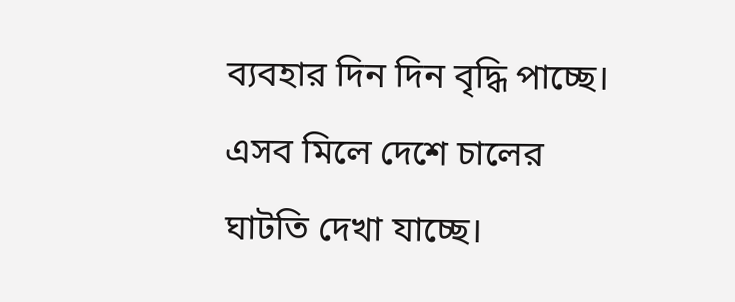ব্যবহার দিন দিন বৃদ্ধি পাচ্ছে। এসব মিলে দেশে চালের ঘাটতি দেখা যাচ্ছে।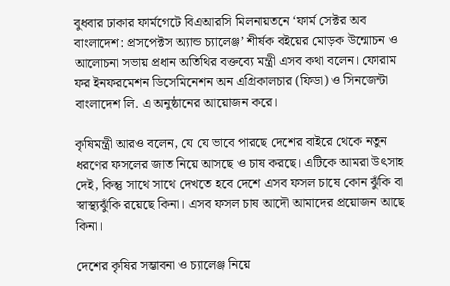বুধবার ঢাকার ফার্মগেটে বিএআরসি মিলনায়তনে ‘ফার্ম সেক্টর অব বাংলাদেশ: প্রসপেক্টস অ্যান্ড চ্যালেঞ্জ’ শীর্ষক বইয়ের মোড়ক উন্মোচন ও আলোচনা সভায় প্রধান অতিথির বক্তব্যে মন্ত্রী এসব কথা বলেন। ফোরাম ফর ইনফরমেশন ডিসেমিনেশন অন এগ্রিকালচার (ফিডা) ও সিনজেন্টা বাংলাদেশ লি. এ অনুষ্ঠানের আয়োজন করে।

কৃষিমন্ত্রী আরও বলেন, যে যে ভাবে পারছে দেশের বাইরে থেকে নতুন ধরণের ফসলের জাত নিয়ে আসছে ও চাষ করছে। এটিকে আমরা উৎসাহ দেই, কিন্তু সাথে সাথে দেখতে হবে দেশে এসব ফসল চাষে কোন ঝুঁকি বা স্বাস্থ্যঝুঁকি রয়েছে কিনা। এসব ফসল চাষ আদৌ আমাদের প্রয়োজন আছে কিনা।

দেশের কৃষির সম্ভাবনা ও চ্যালেঞ্জ নিয়ে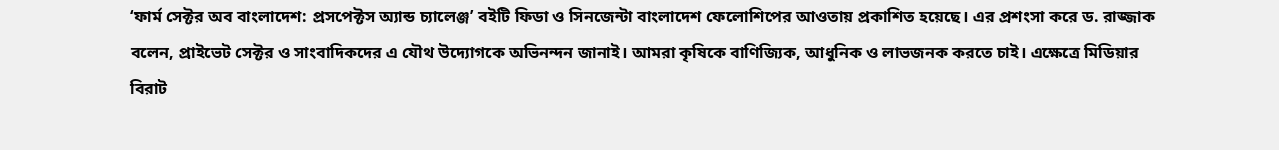‘ফার্ম সেক্টর অব বাংলাদেশ: প্রসপেক্টস অ্যান্ড চ্যালেঞ্জ’ বইটি ফিডা ও সিনজেন্টা বাংলাদেশ ফেলোশিপের আওতায় প্রকাশিত হয়েছে। এর প্রশংসা করে ড. রাজ্জাক বলেন, প্রাইভেট সেক্টর ও সাংবাদিকদের এ যৌথ উদ্যোগকে অভিনন্দন জানাই। আমরা কৃষিকে বাণিজ্যিক, আধুনিক ও লাভজনক করতে চাই। এক্ষেত্রে মিডিয়ার বিরাট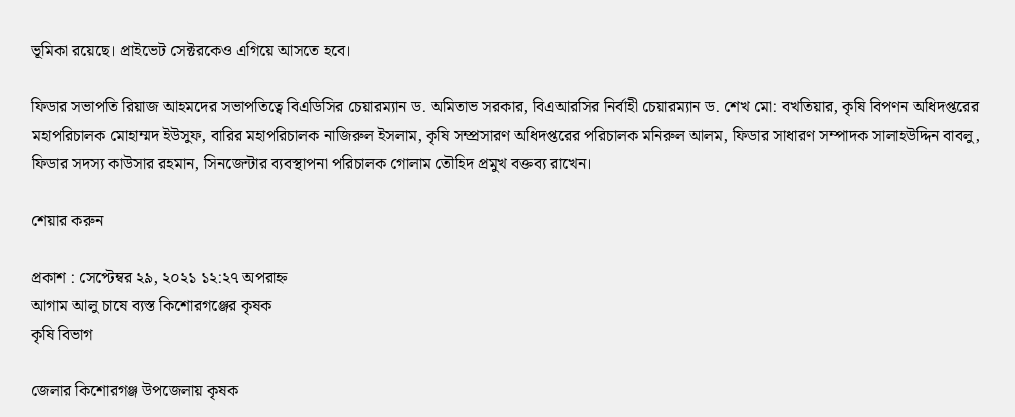ভূমিকা রয়েছে। প্রাইভেট সেক্টরকেও এগিয়ে আসতে হবে।

ফিডার সভাপতি রিয়াজ আহমদের সভাপতিত্বে বিএডিসির চেয়ারম্যান ড. অমিতাভ সরকার, বিএআরসির নির্বাহী চেয়ারম্যান ড. শেখ মো: বখতিয়ার, কৃষি বিপণন অধিদপ্তরের মহাপরিচালক মোহাম্মদ ইউসুফ, বারির মহাপরিচালক নাজিরুল ইসলাম, কৃষি সম্প্রসারণ অধিদপ্তরের পরিচালক মনিরুল আলম, ফিডার সাধারণ সম্পাদক সালাহউদ্দিন বাবলু, ফিডার সদস্য কাউসার রহমান, সিনজেন্টার ব্যবস্থাপনা পরিচালক গোলাম তৌহিদ প্রমুখ বক্তব্য রাখেন।

শেয়ার করুন

প্রকাশ : সেপ্টেম্বর ২৯, ২০২১ ১২:২৭ অপরাহ্ন
আগাম আলু চাষে ব্যস্ত কিশোরগঞ্জের কৃষক
কৃষি বিভাগ

জেলার কিশোরগঞ্জ উপজেলায় কৃষক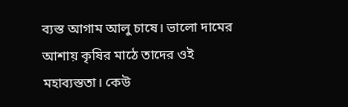ব্যস্ত আগাম আলু চাষে। ভালো দামের আশায় কৃষির মাঠে তাদের ওই মহাব্যস্ততা। কেউ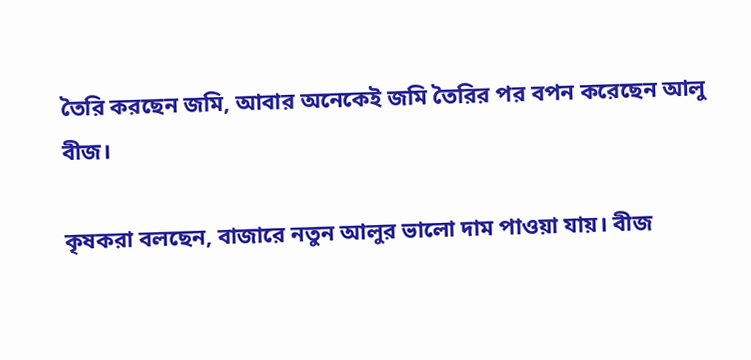তৈরি করছেন জমি, আবার অনেকেই জমি তৈরির পর বপন করেছেন আলু বীজ।

কৃষকরা বলছেন, বাজারে নতুন আলুর ভালো দাম পাওয়া যায়। বীজ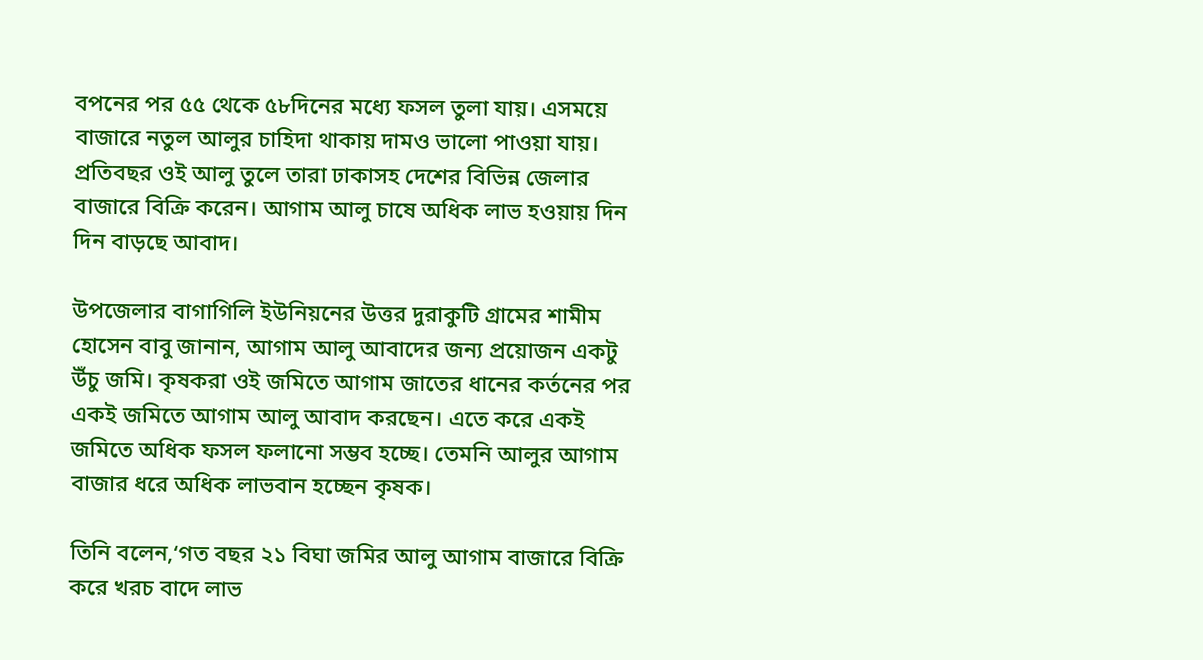বপনের পর ৫৫ থেকে ৫৮দিনের মধ্যে ফসল তুলা যায়। এসময়ে বাজারে নতুল আলুর চাহিদা থাকায় দামও ভালো পাওয়া যায়। প্রতিবছর ওই আলু তুলে তারা ঢাকাসহ দেশের বিভিন্ন জেলার বাজারে বিক্রি করেন। আগাম আলু চাষে অধিক লাভ হওয়ায় দিন দিন বাড়ছে আবাদ।

উপজেলার বাগাগিলি ইউনিয়নের উত্তর দুরাকুটি গ্রামের শামীম হোসেন বাবু জানান, আগাম আলু আবাদের জন্য প্রয়োজন একটু উঁচু জমি। কৃষকরা ওই জমিতে আগাম জাতের ধানের কর্তনের পর একই জমিতে আগাম আলু আবাদ করছেন। এতে করে একই জমিতে অধিক ফসল ফলানো সম্ভব হচ্ছে। তেমনি আলুর আগাম বাজার ধরে অধিক লাভবান হচ্ছেন কৃষক।

তিনি বলেন,‘গত বছর ২১ বিঘা জমির আলু আগাম বাজারে বিক্রি করে খরচ বাদে লাভ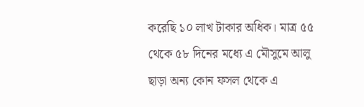করেছি ১০ লাখ টাকার অধিক। মাত্র ৫৫ থেকে ৫৮ দিনের মধ্যে এ মৌসুমে আলু ছাড়া অন্য কোন ফসল থেকে এ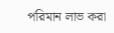পরিমান লাভ করা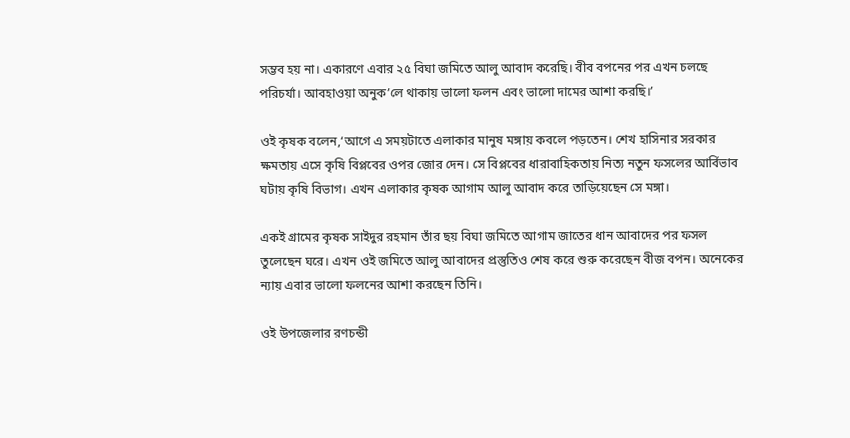সম্ভব হয় না। একারণে এবার ২৫ বিঘা জমিতে আলু আবাদ করেছি। বীব বপনের পর এখন চলছে পরিচর্যা। আবহাওয়া অনুক’লে থাকায় ভালো ফলন এবং ভালো দামের আশা করছি।’

ওই কৃষক বলেন,‘আগে এ সময়টাতে এলাকার মানুষ মঙ্গায় কবলে পড়তেন। শেখ হাসিনার সরকার ক্ষমতায় এসে কৃষি বিপ্লবের ওপর জোর দেন। সে বিপ্লবের ধারাবাহিকতায় নিত্য নতুন ফসলের আর্বিভাব ঘটায় কৃষি বিভাগ। এখন এলাকার কৃষক আগাম আলু আবাদ করে তাড়িয়েছেন সে মঙ্গা।

একই গ্রামের কৃষক সাইদুর রহমান তাঁর ছয় বিঘা জমিতে আগাম জাতের ধান আবাদের পর ফসল তুলেছেন ঘরে। এখন ওই জমিতে আলু আবাদের প্রস্তুতিও শেষ করে শুরু করেছেন বীজ বপন। অনেকের ন্যায় এবার ভালো ফলনের আশা করছেন তিনি।

ওই উপজেলার রণচন্ডী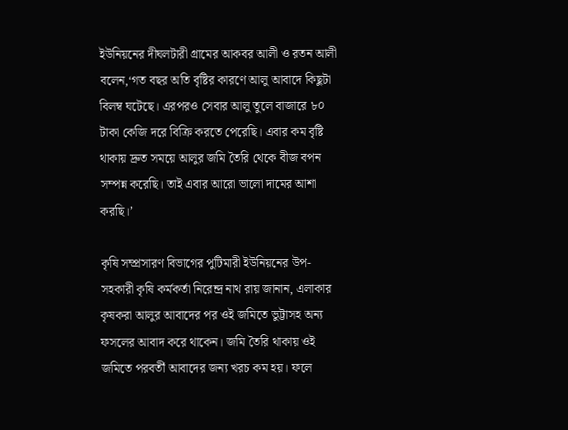ইউনিয়নের দীঘলটারী গ্রামের আকবর আলী ও রতন আলী বলেন,‘গত বছর অতি বৃষ্টির কারণে আলু আবাদে কিছুটা বিলম্ব ঘটেছে। এরপরও সেবার আলু তুলে বাজারে ৮০ টাকা কেজি দরে বিক্রি করতে পেরেছি। এবার কম বৃষ্টি থাকায় দ্রুত সময়ে আলুর জমি তৈরি থেকে বীজ বপন সম্পন্ন করেছি। তাই এবার আরো ভালো দামের আশা করছি।’

কৃষি সম্প্রসারণ বিভাগের পুটিমারী ইউনিয়নের উপ-সহকারী কৃষি কর্মকর্তা নিরেন্দ্র নাথ রায় জানান, এলাকার কৃষকরা আলুর আবাদের পর ওই জমিতে ভুট্টাসহ অন্য ফসলের আবাদ করে থাকেন। জমি তৈরি থাকায় ওই জমিতে পরবর্তী আবাদের জন্য খরচ কম হয়। ফলে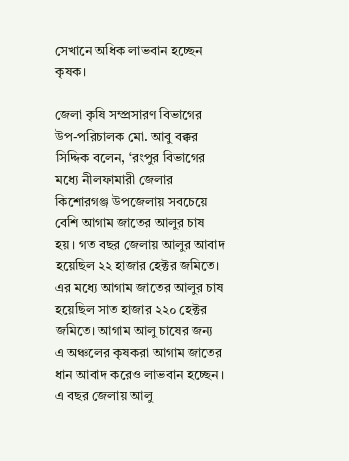সেখানে অধিক লাভবান হচ্ছেন কৃষক।

জেলা কৃষি সম্প্রসারণ বিভাগের উপ-পরিচালক মো. আবু বক্কর সিদ্দিক বলেন, ‘রংপুর বিভাগের মধ্যে নীলফামারী জেলার কিশোরগঞ্জ উপজেলায় সবচেয়ে বেশি আগাম জাতের আলুর চাষ হয়। গত বছর জেলায় আলুর আবাদ হয়েছিল ২২ হাজার হেক্টর জমিতে। এর মধ্যে আগাম জাতের আলুর চাষ হয়েছিল সাত হাজার ২২০ হেক্টর জমিতে। আগাম আলু চাষের জন্য এ অঞ্চলের কৃষকরা আগাম জাতের ধান আবাদ করেও লাভবান হচ্ছেন। এ বছর জেলায় আলু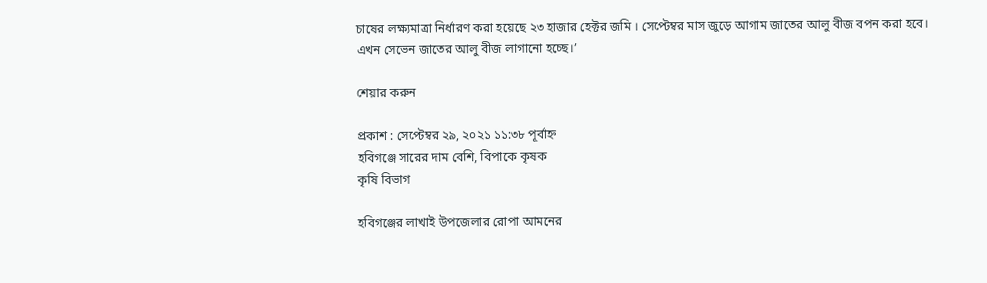চাষের লক্ষ্যমাত্রা নির্ধারণ করা হয়েছে ২৩ হাজার হেক্টর জমি । সেপ্টেম্বর মাস জুড়ে আগাম জাতের আলু বীজ বপন করা হবে। এখন সেভেন জাতের আলু বীজ লাগানো হচ্ছে।’

শেয়ার করুন

প্রকাশ : সেপ্টেম্বর ২৯, ২০২১ ১১:৩৮ পূর্বাহ্ন
হবিগঞ্জে সারের দাম বেশি, বিপাকে কৃষক
কৃষি বিভাগ

হবিগঞ্জের লাখাই উপজেলার রোপা আমনের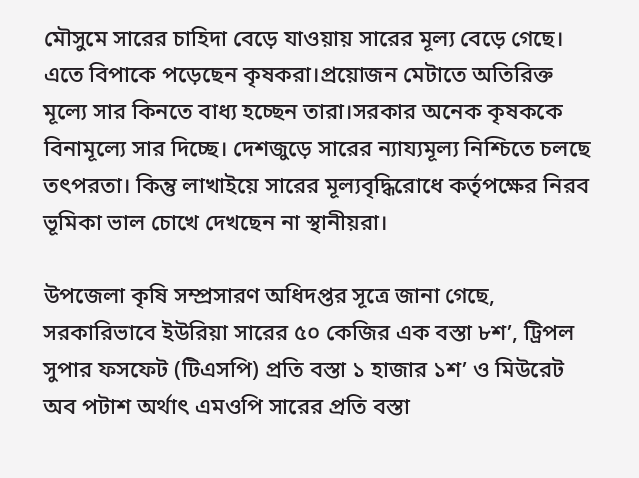মৌসুমে সারের চাহিদা বেড়ে যাওয়ায় সারের মূল্য বেড়ে গেছে। এতে বিপাকে পড়েছেন কৃষকরা।প্রয়োজন মেটাতে অতিরিক্ত মূল্যে সার কিনতে বাধ্য হচ্ছেন তারা।সরকার অনেক কৃষককে বিনামূল্যে সার দিচ্ছে। দেশজুড়ে সারের ন্যায্যমূল্য নিশ্চিতে চলছে তৎপরতা। কিন্তু লাখাইয়ে সারের মূল্যবৃদ্ধিরোধে কর্তৃপক্ষের নিরব ভূমিকা ভাল চোখে দেখছেন না স্থানীয়রা।

উপজেলা কৃষি সম্প্রসারণ অধিদপ্তর সূত্রে জানা গেছে, সরকারিভাবে ইউরিয়া সারের ৫০ কেজির এক বস্তা ৮শ’, ট্রিপল সুপার ফসফেট (টিএসপি) প্রতি বস্তা ১ হাজার ১শ’ ও মিউরেট অব পটাশ অর্থাৎ এমওপি সারের প্রতি বস্তা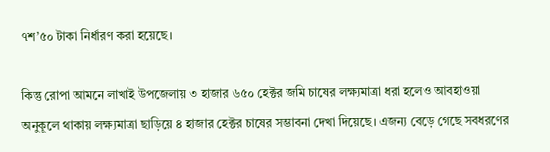৭শ’৫০ টাকা নির্ধারণ করা হয়েছে।

কিন্তু রোপা আমনে লাখাই উপজেলায় ৩ হাজার ৬৫০ হেক্টর জমি চাষের লক্ষ্যমাত্রা ধরা হলেও আবহাওয়া অনুকূলে থাকায় লক্ষ্যমাত্রা ছাড়িয়ে ৪ হাজার হেক্টর চাষের সম্ভাবনা দেখা দিয়েছে। এজন্য বেড়ে গেছে সবধরণের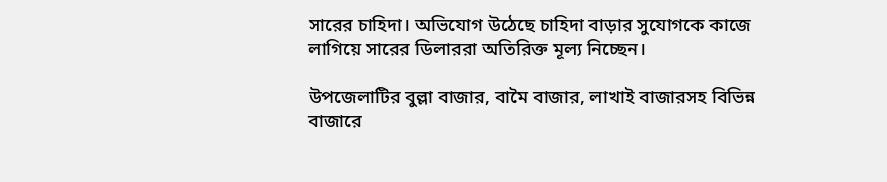সারের চাহিদা। অভিযোগ উঠেছে চাহিদা বাড়ার সুযোগকে কাজে লাগিয়ে সারের ডিলাররা অতিরিক্ত মূল্য নিচ্ছেন।

উপজেলাটির বুল্লা বাজার, বামৈ বাজার, লাখাই বাজারসহ বিভিন্ন বাজারে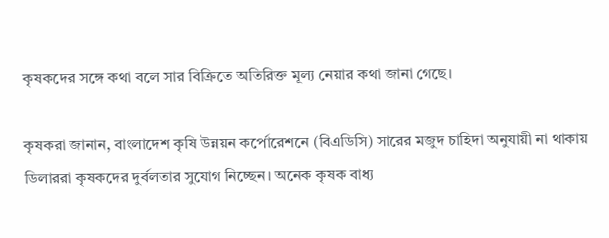কৃষকদের সঙ্গে কথা বলে সার বিক্রিতে অতিরিক্ত মূল্য নেয়ার কথা জানা গেছে।

কৃষকরা জানান, বাংলাদেশ কৃষি উন্নয়ন কর্পোরেশনে (বিএডিসি) সারের মজুদ চাহিদা অনুযায়ী না থাকায় ডিলাররা কৃষকদের দুর্বলতার সুযোগ নিচ্ছেন। অনেক কৃষক বাধ্য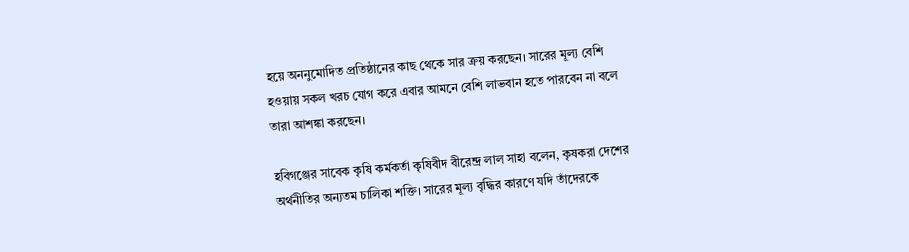হয়ে অননুমোদিত প্রতিষ্ঠানের কাছ থেকে সার ক্রয় করছেন। সারের মূল্য বেশি হওয়ায় সকল খরচ যোগ করে এবার আমনে বেশি লাভবান হতে পারবেন না বলে তারা আশঙ্কা করছেন।

হবিগঞ্জের সাবেক কৃষি কর্মকর্তা কৃষিবীদ বীরেন্দ্র লাল সাহা বলেন, কৃষকরা দেশের অর্থনীতির অন্যতম চালিকা শক্তি। সারের মূল্য বৃদ্ধির কারণে যদি তাঁদেরকে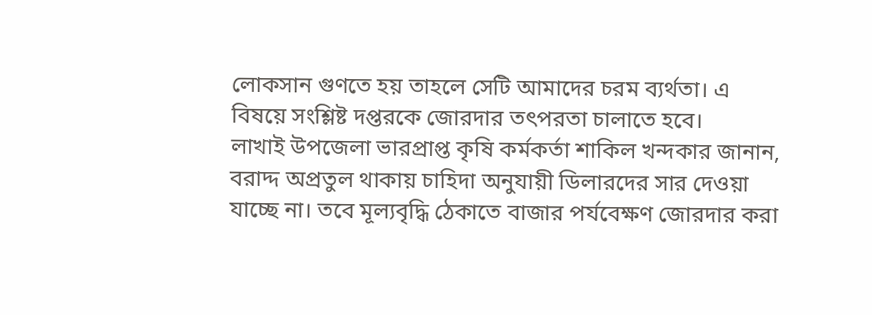লোকসান গুণতে হয় তাহলে সেটি আমাদের চরম ব্যর্থতা। এ বিষয়ে সংশ্লিষ্ট দপ্তরকে জোরদার তৎপরতা চালাতে হবে।
লাখাই উপজেলা ভারপ্রাপ্ত কৃষি কর্মকর্তা শাকিল খন্দকার জানান, বরাদ্দ অপ্রতুল থাকায় চাহিদা অনুযায়ী ডিলারদের সার দেওয়া যাচ্ছে না। তবে মূল্যবৃদ্ধি ঠেকাতে বাজার পর্যবেক্ষণ জোরদার করা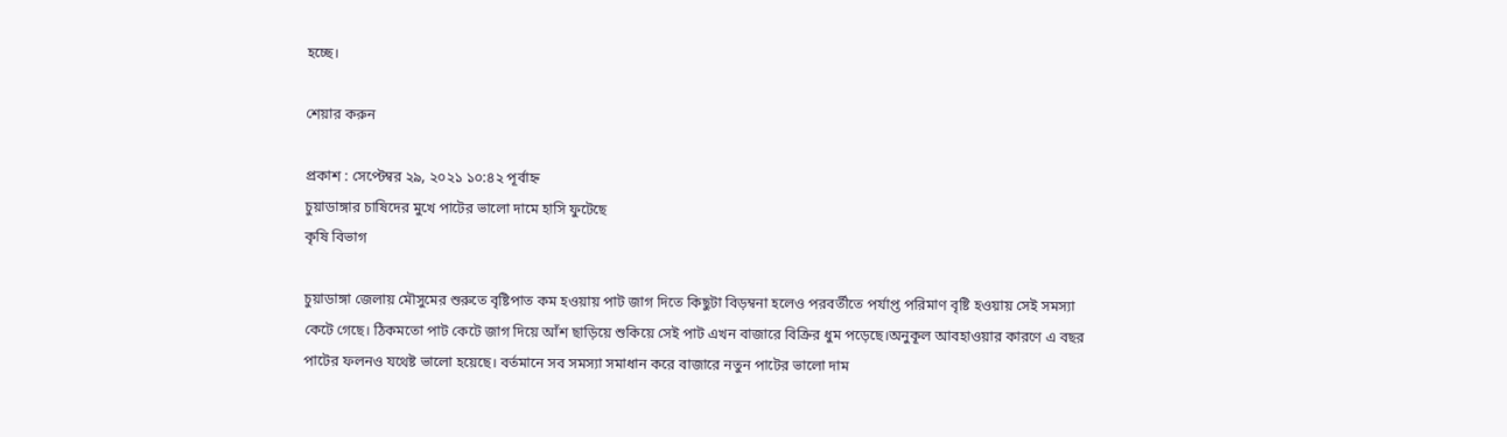হচ্ছে।

শেয়ার করুন

প্রকাশ : সেপ্টেম্বর ২৯, ২০২১ ১০:৪২ পূর্বাহ্ন
চুয়াডাঙ্গার চাষিদের মুখে পাটের ভালো দামে হাসি ফুটেছে
কৃষি বিভাগ

চুয়াডাঙ্গা জেলায় মৌসুমের শুরুতে বৃষ্টিপাত কম হওয়ায় পাট জাগ দিতে কিছুটা বিড়ম্বনা হলেও পরবর্তীতে পর্যাপ্ত পরিমাণ বৃষ্টি হওয়ায় সেই সমস্যা কেটে গেছে। ঠিকমতো পাট কেটে জাগ দিয়ে আঁশ ছাড়িয়ে শুকিয়ে সেই পাট এখন বাজারে বিক্রির ধুম পড়েছে।অনুকূল আবহাওয়ার কারণে এ বছর পাটের ফলনও যথেষ্ট ভালো হয়েছে। বর্তমানে সব সমস্যা সমাধান করে বাজারে নতুন পাটের ভালো দাম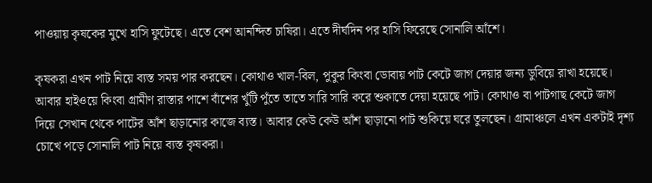পাওয়ায় কৃষকের মুখে হাসি ফুটেছে। এতে বেশ আনন্দিত চাষিরা। এতে দীর্ঘদিন পর হাসি ফিরেছে সোনালি আঁশে।

কৃষকরা এখন পাট নিয়ে ব্যস্ত সময় পার করছেন। কোথাও খাল-বিল, পুকুর কিংবা ডোবায় পাট কেটে জাগ দেয়ার জন্য ডুবিয়ে রাখা হয়েছে। আবার হাইওয়ে কিংবা গ্রামীণ রাস্তার পাশে বাঁশের খুঁটি পুঁতে তাতে সারি সারি করে শুকাতে দেয়া হয়েছে পাট। কোথাও বা পাটগাছ কেটে জাগ দিয়ে সেখান থেকে পাটের আঁশ ছাড়ানোর কাজে ব্যস্ত। আবার কেউ কেউ আঁশ ছাড়ানো পাট শুকিয়ে ঘরে তুলছেন। গ্রামাঞ্চলে এখন একটাই দৃশ্য চোখে পড়ে সোনালি পাট নিয়ে ব্যস্ত কৃষকরা।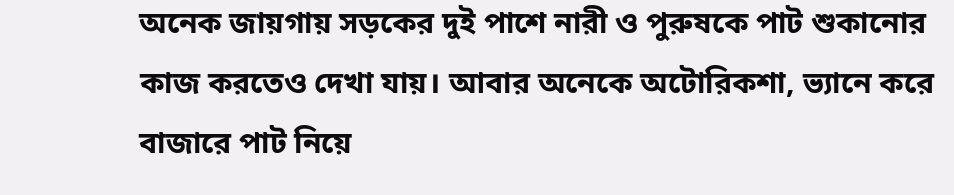অনেক জায়গায় সড়কের দুই পাশে নারী ও পুরুষকে পাট শুকানোর কাজ করতেও দেখা যায়। আবার অনেকে অটোরিকশা, ভ্যানে করে বাজারে পাট নিয়ে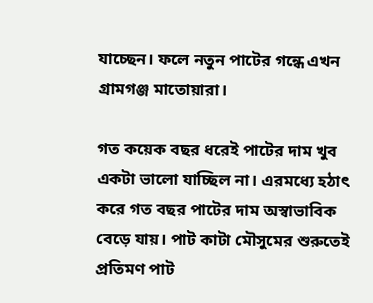যাচ্ছেন। ফলে নতুন পাটের গন্ধে এখন গ্রামগঞ্জ মাতোয়ারা।

গত কয়েক বছর ধরেই পাটের দাম খুব একটা ভালো যাচ্ছিল না। এরমধ্যে হঠাৎ করে গত বছর পাটের দাম অস্বাভাবিক বেড়ে যায়। পাট কাটা মৌসুমের শুরুতেই প্রতিমণ পাট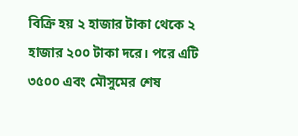বিক্রি হয় ২ হাজার টাকা থেকে ২ হাজার ২০০ টাকা দরে। পরে এটি ৩৫০০ এবং মৌসুমের শেষ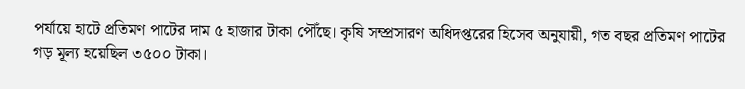পর্যায়ে হাটে প্রতিমণ পাটের দাম ৫ হাজার টাকা পৌঁছে। কৃষি সম্প্রসারণ অধিদপ্তরের হিসেব অনুযায়ী, গত বছর প্রতিমণ পাটের গড় মূল্য হয়েছিল ৩৫০০ টাকা।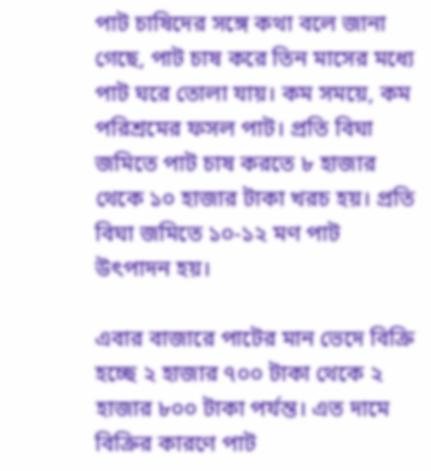পাট চাষিদের সঙ্গে কথা বলে জানা গেছে, পাট চাষ করে তিন মাসের মধ্যে পাট ঘরে তোলা যায়। কম সময়ে, কম পরিশ্রমের ফসল পাট। প্রতি বিঘা জমিতে পাট চাষ করতে ৮ হাজার থেকে ১০ হাজার টাকা খরচ হয়। প্রতি বিঘা জমিতে ১০-১২ মণ পাট উৎপাদন হয়।

এবার বাজারে পাটের মান ভেদে বিক্রি হচ্ছে ২ হাজার ৭০০ টাকা থেকে ২ হাজার ৮০০ টাকা পর্যন্ত। এত দামে বিক্রির কারণে পাট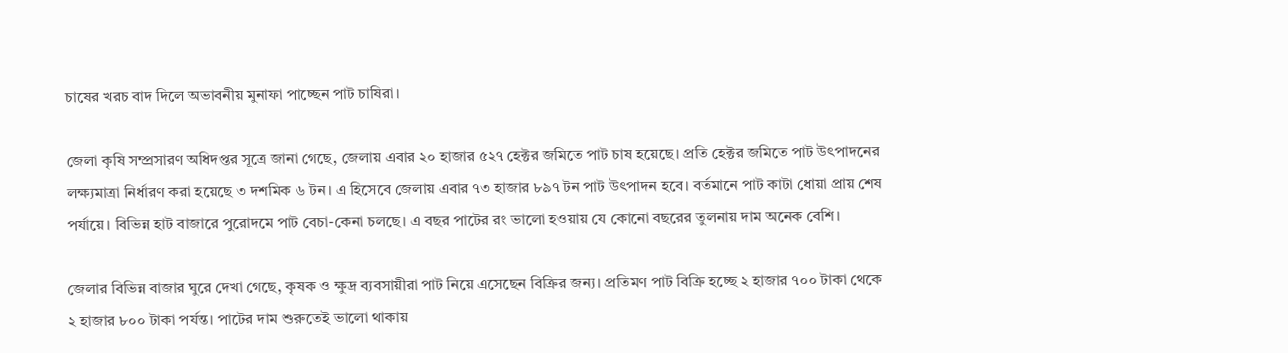চাষের খরচ বাদ দিলে অভাবনীয় মুনাফা পাচ্ছেন পাট চাষিরা।

জেলা কৃষি সম্প্রসারণ অধিদপ্তর সূত্রে জানা গেছে, জেলায় এবার ২০ হাজার ৫২৭ হেক্টর জমিতে পাট চাষ হয়েছে। প্রতি হেক্টর জমিতে পাট উৎপাদনের লক্ষ্যমাত্রা নির্ধারণ করা হয়েছে ৩ দশমিক ৬ টন। এ হিসেবে জেলায় এবার ৭৩ হাজার ৮৯৭ টন পাট উৎপাদন হবে। বর্তমানে পাট কাটা ধোয়া প্রায় শেষ পর্যায়ে। বিভিন্ন হাট বাজারে পুরোদমে পাট বেচা-কেনা চলছে। এ বছর পাটের রং ভালো হওয়ায় যে কোনো বছরের তুলনায় দাম অনেক বেশি।

জেলার বিভিন্ন বাজার ঘুরে দেখা গেছে, কৃষক ও ক্ষুদ্র ব্যবসায়ীরা পাট নিয়ে এসেছেন বিক্রির জন্য। প্রতিমণ পাট বিক্রি হচ্ছে ২ হাজার ৭০০ টাকা থেকে ২ হাজার ৮০০ টাকা পর্যন্ত। পাটের দাম শুরুতেই ভালো থাকায়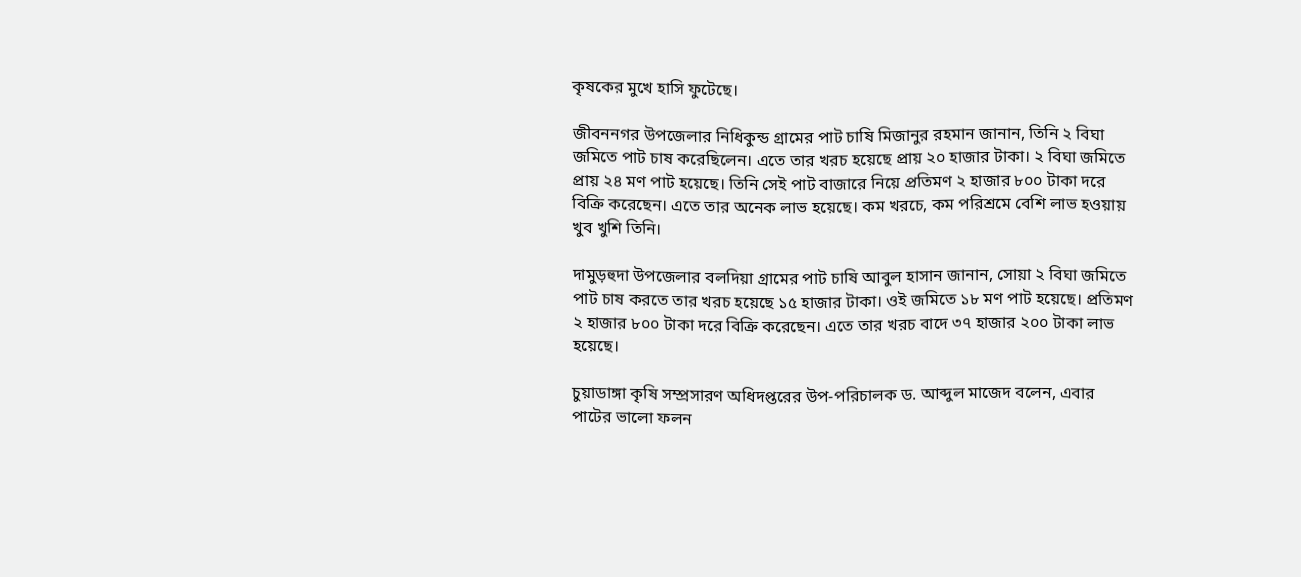কৃষকের মুখে হাসি ফুটেছে।

জীবননগর উপজেলার নিধিকুন্ড গ্রামের পাট চাষি মিজানুর রহমান জানান, তিনি ২ বিঘা জমিতে পাট চাষ করেছিলেন। এতে তার খরচ হয়েছে প্রায় ২০ হাজার টাকা। ২ বিঘা জমিতে প্রায় ২৪ মণ পাট হয়েছে। তিনি সেই পাট বাজারে নিয়ে প্রতিমণ ২ হাজার ৮০০ টাকা দরে বিক্রি করেছেন। এতে তার অনেক লাভ হয়েছে। কম খরচে, কম পরিশ্রমে বেশি লাভ হওয়ায় খুব খুশি তিনি।

দামুড়হুদা উপজেলার বলদিয়া গ্রামের পাট চাষি আবুল হাসান জানান, সোয়া ২ বিঘা জমিতে পাট চাষ করতে তার খরচ হয়েছে ১৫ হাজার টাকা। ওই জমিতে ১৮ মণ পাট হয়েছে। প্রতিমণ ২ হাজার ৮০০ টাকা দরে বিক্রি করেছেন। এতে তার খরচ বাদে ৩৭ হাজার ২০০ টাকা লাভ হয়েছে।

চুয়াডাঙ্গা কৃষি সম্প্রসারণ অধিদপ্তরের উপ-পরিচালক ড. আব্দুল মাজেদ বলেন, এবার পাটের ভালো ফলন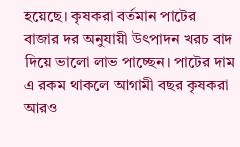হয়েছে। কৃষকরা বর্তমান পাটের বাজার দর অনুযায়ী উৎপাদন খরচ বাদ দিয়ে ভালো লাভ পাচ্ছেন। পাটের দাম এ রকম থাকলে আগামী বছর কৃষকরা আরও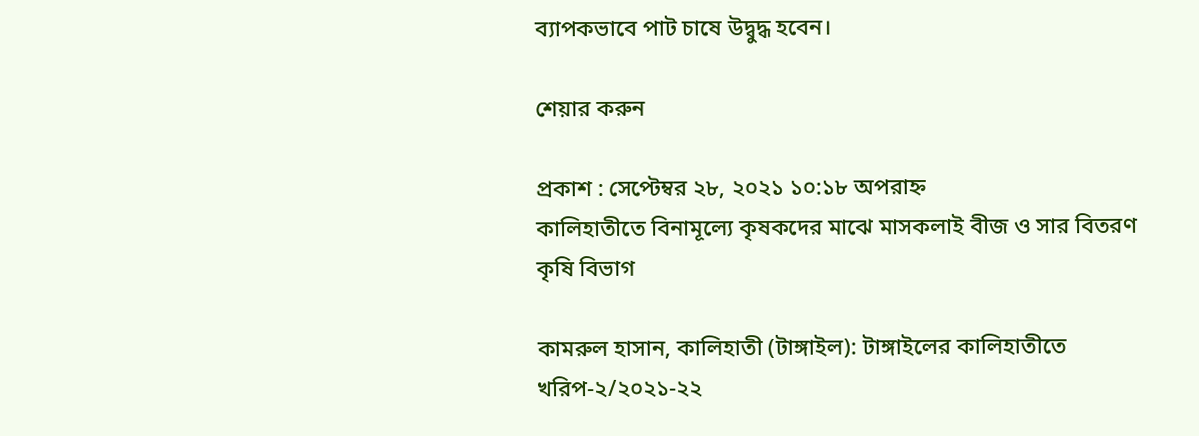ব্যাপকভাবে পাট চাষে উদ্বুদ্ধ হবেন।

শেয়ার করুন

প্রকাশ : সেপ্টেম্বর ২৮, ২০২১ ১০:১৮ অপরাহ্ন
কালিহাতীতে বিনামূল্যে কৃষকদের মাঝে মাসকলাই বীজ ও সার বিতরণ
কৃষি বিভাগ

কামরুল হাসান, কালিহাতী (টাঙ্গাইল): টাঙ্গাইলের কালিহাতীতে খরিপ-২/২০২১-২২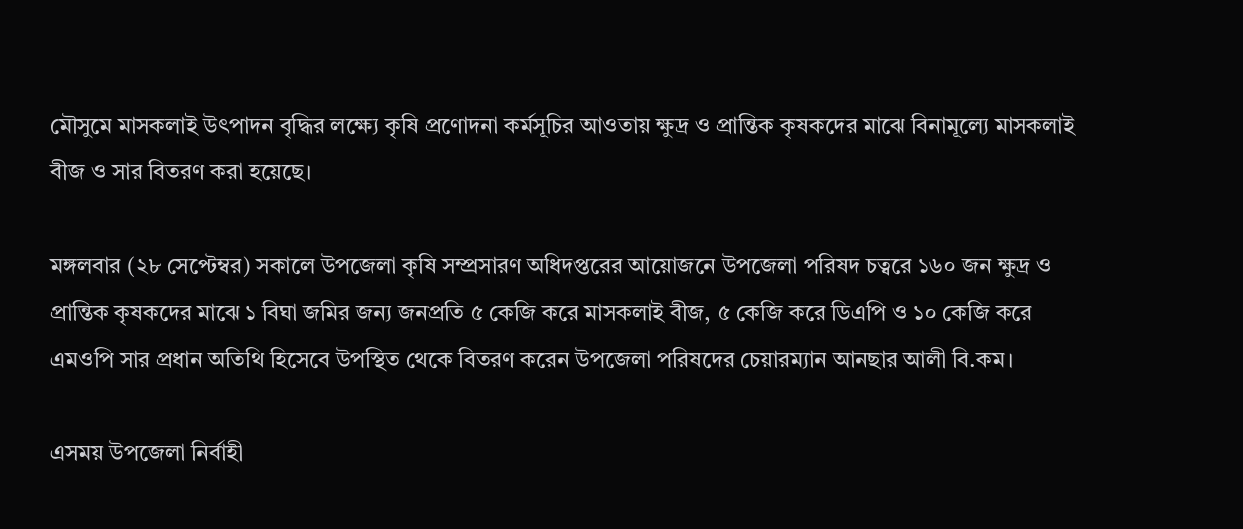মৌসুমে মাসকলাই উৎপাদন বৃদ্ধির লক্ষ্যে কৃষি প্রণোদনা কর্মসূচির আওতায় ক্ষুদ্র ও প্রান্তিক কৃষকদের মাঝে বিনামূল্যে মাসকলাই বীজ ও সার বিতরণ করা হয়েছে।

মঙ্গলবার (২৮ সেপ্টেম্বর) সকালে উপজেলা কৃষি সম্প্রসারণ অধিদপ্তরের আয়োজনে উপজেলা পরিষদ চত্বরে ১৬০ জন ক্ষুদ্র ও প্রান্তিক কৃষকদের মাঝে ১ বিঘা জমির জন্য জনপ্রতি ৫ কেজি করে মাসকলাই বীজ, ৫ কেজি করে ডিএপি ও ১০ কেজি করে এমওপি সার প্রধান অতিথি হিসেবে উপস্থিত থেকে বিতরণ করেন উপজেলা পরিষদের চেয়ারম্যান আনছার আলী বি.কম।

এসময় উপজেলা নির্বাহী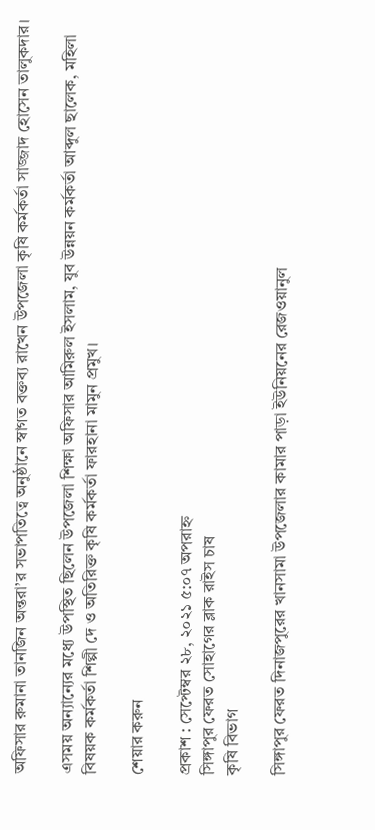অফিসার রুমানা তানজিন অন্তরা’র সভাপতিত্বে অনুষ্ঠানে স্বাগত বক্তব্য রাখেন উপজেলা কৃষি কর্মকর্তা সাজ্জাদ হোসেন তালুকদার।

এসময় অন্যান্যের মধ্যে উপস্থিত ছিলেন উপজেলা শিক্ষা অফিসার আমিরুল ইসলাম, যুব উন্নয়ন কর্মকর্তা আব্দুল ছালেক, মহিলা বিষয়ক কর্মকর্তা শিল্পী দে ও অতিরিক্ত কৃষি কর্মকর্তা ফারহানা মামুন প্রমুখ।

শেয়ার করুন

প্রকাশ : সেপ্টেম্বর ২৮, ২০২১ ৫:০৭ অপরাহ্ন
সিঙ্গাপুর ফেরত সোহাগের ব্লাক রাইস চাষ
কৃষি বিভাগ

সিঙ্গাপুর ফেরত দিনাজপুরের খানসামা উপজেলার কামার পাড়া ইউনিয়নের রেজওয়ানুল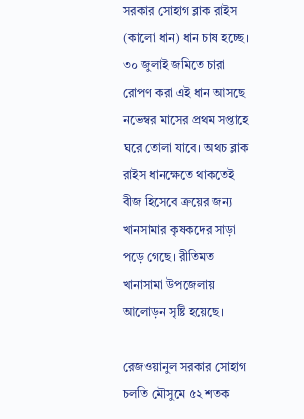সরকার সোহাগ ব্লাক রাইস (কালো ধান) ধান চাষ হচ্ছে। ৩০ জুলাই জমিতে চারা রোপণ করা এই ধান আসছে নভেম্বর মাসের প্রথম সপ্তাহে ঘরে তোলা যাবে। অথচ ব্লাক রাইস ধানক্ষেতে থাকতেই বীজ হিসেবে ক্রয়ের জন্য খানসামার কৃষকদের সাড়া পড়ে গেছে। রীতিমত খানাসামা উপজেলায় আলোড়ন সৃষ্টি হয়েছে।

রেজওয়ানুল সরকার সোহাগ চলতি মৌসুমে ৫২ শতক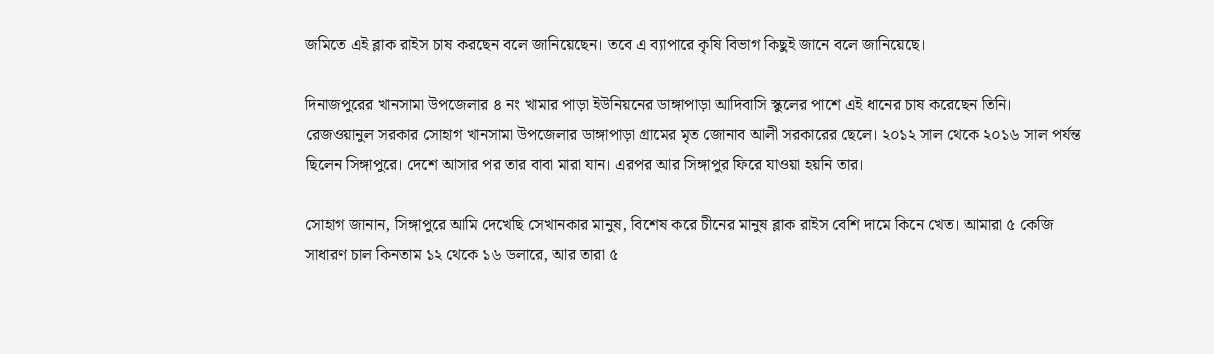জমিতে এই ব্লাক রাইস চাষ করছেন বলে জানিয়েছেন। তবে এ ব্যাপারে কৃষি বিভাগ কিছুই জানে বলে জানিয়েছে।

দিনাজপুরের খানসামা উপজেলার ৪ নং খামার পাড়া ইউনিয়নের ডাঙ্গাপাড়া আদিবাসি স্কুলের পাশে এই ধানের চাষ করেছেন তিনি। রেজওয়ানুল সরকার সোহাগ খানসামা উপজেলার ডাঙ্গাপাড়া গ্রামের মৃত জোনাব আলী সরকারের ছেলে। ২০১২ সাল থেকে ২০১৬ সাল পর্যন্ত ছিলেন সিঙ্গাপুরে। দেশে আসার পর তার বাবা মারা যান। এরপর আর সিঙ্গাপুর ফিরে যাওয়া হয়নি তার।

সোহাগ জানান, সিঙ্গাপুরে আমি দেখেছি সেখানকার মানুষ, বিশেষ করে চীনের মানুষ ব্লাক রাইস বেশি দামে কিনে খেত। আমারা ৫ কেজি সাধারণ চাল কিনতাম ১২ থেকে ১৬ ডলারে, আর তারা ৫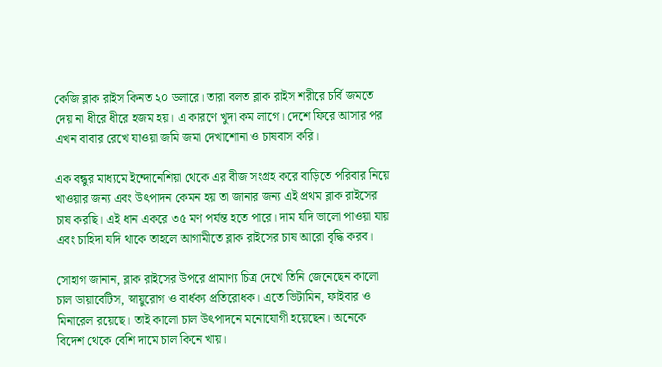কেজি ব্লাক রাইস কিনত ২০ ডলারে। তারা বলত ব্লাক রাইস শরীরে চর্বি জমতে দেয় না ধীরে ধীরে হজম হয়। এ কারণে খুদা কম লাগে। দেশে ফিরে আসার পর এখন বাবার রেখে যাওয়া জমি জমা দেখাশোনা ও চাষবাস করি।

এক বন্ধুর মাধ্যমে ইন্দোনেশিয়া থেকে এর বীজ সংগ্রহ করে বাড়িতে পরিবার নিয়ে খাওয়ার জন্য এবং উৎপাদন কেমন হয় তা জানার জন্য এই প্রথম ব্লাক রাইসের চাষ করছি। এই ধান একরে ৩৫ মণ পর্যন্ত হতে পারে। দাম যদি ভালো পাওয়া যায় এবং চাহিদা যদি থাকে তাহলে আগামীতে ব্লাক রাইসের চাষ আরো বৃদ্ধি করব।

সোহাগ জানান, ব্লাক রাইসের উপরে প্রামাণ্য চিত্র দেখে তিনি জেনেছেন কালো চাল ডায়াবেটিস, স্নায়ুরোগ ও বার্ধক্য প্রতিরোধক। এতে ভিটামিন, ফাইবার ও মিনারেল রয়েছে। তাই কালো চাল উৎপাদনে মনোযোগী হয়েছেন। অনেকে বিদেশ থেকে বেশি দামে চাল কিনে খায়।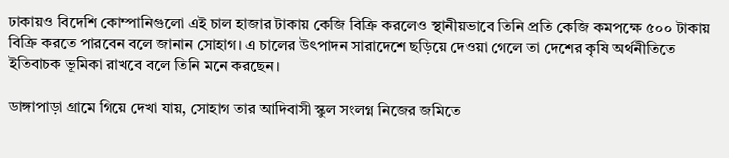ঢাকায়ও বিদেশি কোম্পানিগুলো এই চাল হাজার টাকায় কেজি বিক্রি করলেও স্থানীয়ভাবে তিনি প্রতি কেজি কমপক্ষে ৫০০ টাকায় বিক্রি করতে পারবেন বলে জানান সোহাগ। এ চালের উৎপাদন সারাদেশে ছড়িয়ে দেওয়া গেলে তা দেশের কৃষি অর্থনীতিতে ইতিবাচক ভূমিকা রাখবে বলে তিনি মনে করছেন।

ডাঙ্গাপাড়া গ্রামে গিয়ে দেখা যায়, সোহাগ তার আদিবাসী স্কুল সংলগ্ন নিজের জমিতে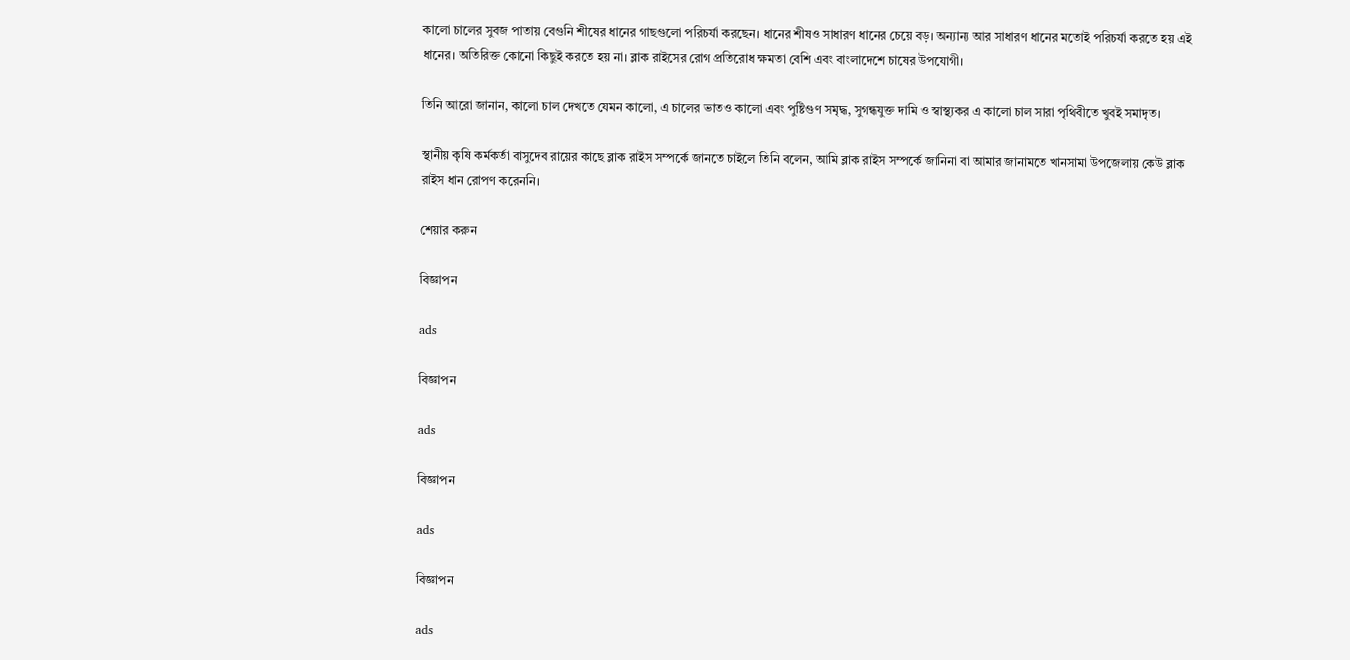কালো চালের সুবজ পাতায় বেগুনি শীষের ধানের গাছগুলো পরিচর্যা করছেন। ধানের শীষও সাধারণ ধানের চেয়ে বড়। অন্যান্য আর সাধারণ ধানের মতোই পরিচর্যা করতে হয় এই ধানের। অতিরিক্ত কোনো কিছুই করতে হয় না। ব্লাক রাইসের রোগ প্রতিরোধ ক্ষমতা বেশি এবং বাংলাদেশে চাষের উপযোগী।

তিনি আরো জানান, কালো চাল দেখতে যেমন কালো, এ চালের ভাতও কালো এবং পুষ্টিগুণ সমৃদ্ধ, সুগন্ধযুক্ত দামি ও স্বাস্থ্যকর এ কালো চাল সারা পৃথিবীতে খুবই সমাদৃত।

স্থানীয় কৃষি কর্মকর্তা বাসুদেব রায়ের কাছে ব্লাক রাইস সম্পর্কে জানতে চাইলে তিনি বলেন, আমি ব্লাক রাইস সম্পর্কে জানিনা বা আমার জানামতে খানসামা উপজেলায় কেউ ব্লাক রাইস ধান রোপণ করেননি।

শেয়ার করুন

বিজ্ঞাপন

ads

বিজ্ঞাপন

ads

বিজ্ঞাপন

ads

বিজ্ঞাপন

ads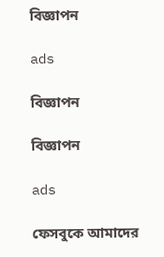বিজ্ঞাপন

ads

বিজ্ঞাপন

বিজ্ঞাপন

ads

ফেসবুকে আমাদের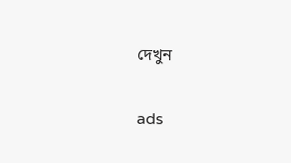দেখুন

ads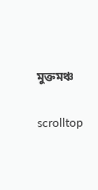মুক্তমঞ্চ

scrolltop